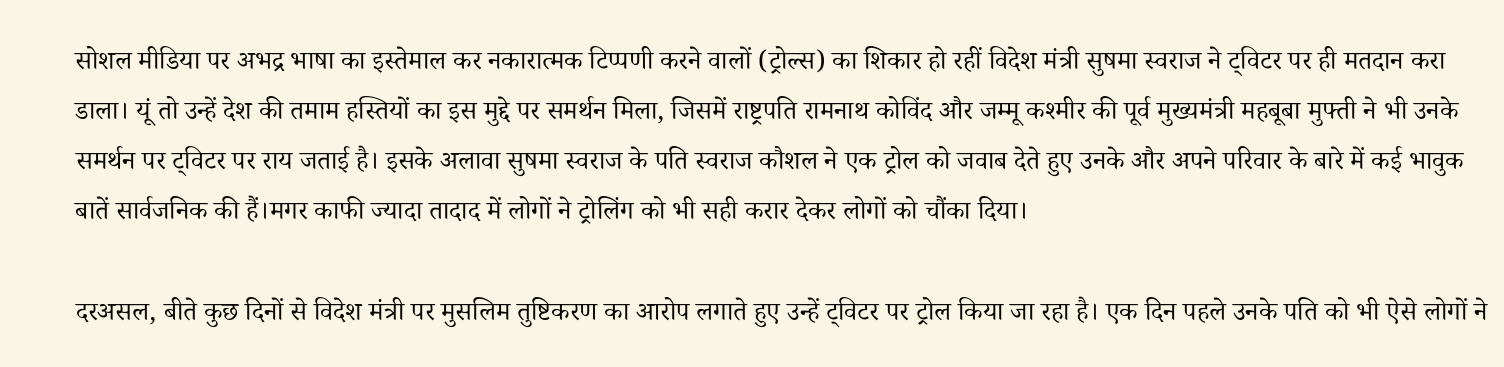सोशल मीडिया पर अभद्र भाषा का इस्तेमाल कर नकारात्मक टिप्पणी करने वालों (ट्रोल्स) का शिकार हो रहीं विदेश मंत्री सुषमा स्वराज ने ट्विटर पर ही मतदान करा डाला। यूं तो उन्हें देश की तमाम हस्तियों का इस मुद्दे पर समर्थन मिला, जिसमें राष्ट्रपति रामनाथ कोविंद और जम्मू कश्मीर की पूर्व मुख्यमंत्री महबूबा मुफ्ती ने भी उनके समर्थन पर ट्विटर पर राय जताई है। इसके अलावा सुषमा स्वराज के पति स्वराज कौशल ने एक ट्रोल को जवाब देते हुए उनके और अपने परिवार के बारे में कई भावुक बातें सार्वजनिक की हैं।मगर काफी ज्यादा तादाद में लोगों ने ट्रोलिंग को भी सही करार देकर लोगों को चौंका दिया।

दरअसल, बीते कुछ दिनों से विदेश मंत्री पर मुसलिम तुष्टिकरण का आरोप लगाते हुए उन्हें ट्विटर पर ट्रोल किया जा रहा है। एक दिन पहले उनके पति को भी ऐसे लोगों ने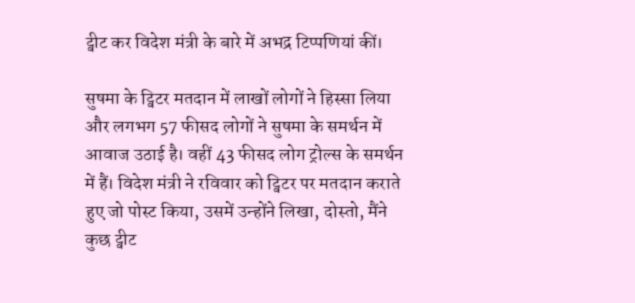ट्वीट कर विदेश मंत्री के बारे में अभद्र टिप्पणियां कीं।

सुषमा के ट्विटर मतदान में लाखों लोगों ने हिस्सा लिया और लगभग 57 फीसद लोगों ने सुषमा के समर्थन में आवाज उठाई है। वहीं 43 फीसद लोग ट्रोल्स के समर्थन में हैं। विदेश मंत्री ने रविवार को ट्विटर पर मतदान कराते हुए जो पोस्ट किया, उसमें उन्होंने लिखा, दोस्तो, मैंने कुछ ट्वीट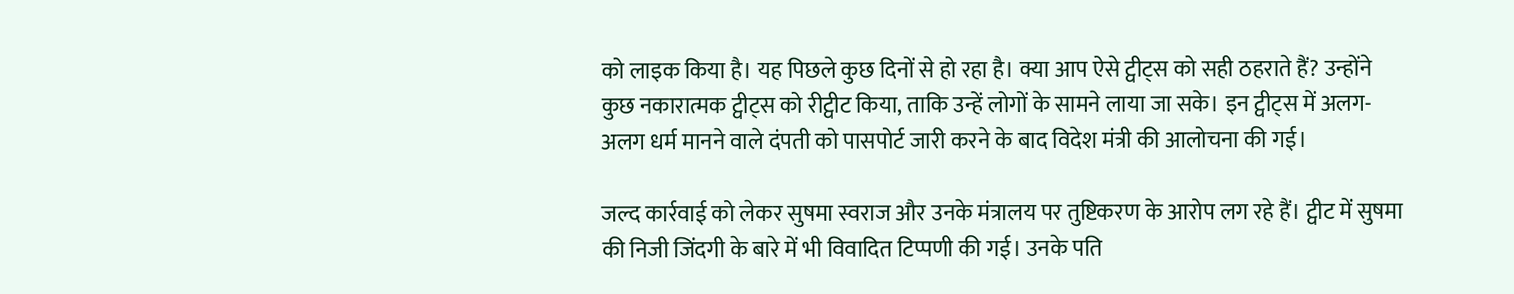को लाइक किया है। यह पिछले कुछ दिनों से हो रहा है। क्या आप ऐसे ट्वीट्स को सही ठहराते हैं? उन्होंने कुछ नकारात्मक ट्वीट्स को रीट्वीट किया, ताकि उन्हें लोगों के सामने लाया जा सके। इन ट्वीट्स में अलग-अलग धर्म मानने वाले दंपती को पासपोर्ट जारी करने के बाद विदेश मंत्री की आलोचना की गई।

जल्द कार्रवाई को लेकर सुषमा स्वराज और उनके मंत्रालय पर तुष्टिकरण के आरोप लग रहे हैं। ट्वीट में सुषमा की निजी जिंदगी के बारे में भी विवादित टिप्पणी की गई। उनके पति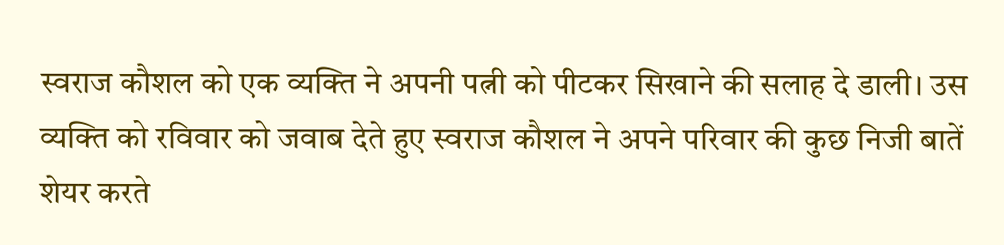स्वराज कौशल को एक व्यक्ति ने अपनी पत्नी को पीटकर सिखाने की सलाह दे डाली। उस व्यक्ति को रविवार को जवाब देते हुए स्वराज कौशल ने अपने परिवार की कुछ निजी बातें शेयर करते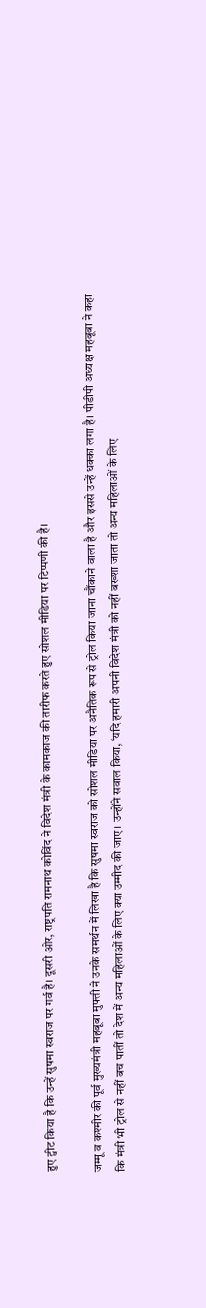हुए ट्वीट किया है कि उन्हें सुषमा स्वराज पर गर्व है। दूसरी ओर, राष्ट्रपति रामनाथ कोविंद ने विदेश मंत्री के कामकाज की तारीफ करते हुए सोशल मीडिया पर टिप्पणी की है।

जम्मू व कश्मीर की पूर्व मुख्यमंत्री महबूबा मुफ्ती ने उनके समर्थन में लिखा है कि सुषमा स्वराज को सोशल मीडिया पर अनैतिक रूप से ट्रोल किया जाना चौंकाने वाला है और इससे उन्हें धक्का लगा है। पीडीपी अध्यक्ष महबूबा ने कहा कि मंत्री भी ट्रोल से नहीं बच पातीं तो देश में अन्य महिलाओं के लिए क्या उम्मीद की जाए। उन्होंने सवाल किया, ‘यदि हमारी अपनी विदेश मंत्री को नहीं बख्शा जाता तो अन्य महिलाओं के लिए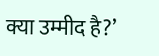क्या उम्मीद है?’